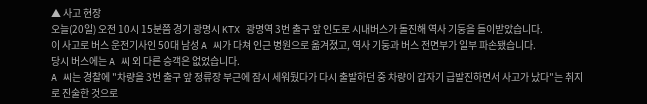▲ 사고 현장
오늘(20일) 오전 10시 15분쯤 경기 광명시 KTX 광명역 3번 출구 앞 인도로 시내버스가 돌진해 역사 기둥을 들이받았습니다.
이 사고로 버스 운전기사인 50대 남성 A 씨가 다쳐 인근 병원으로 옮겨졌고, 역사 기둥과 버스 전면부가 일부 파손됐습니다.
당시 버스에는 A 씨 외 다른 승객은 없었습니다.
A 씨는 경찰에 "차량을 3번 출구 앞 정류장 부근에 잠시 세워뒀다가 다시 출발하던 중 차량이 갑자기 급발진하면서 사고가 났다"는 취지로 진술한 것으로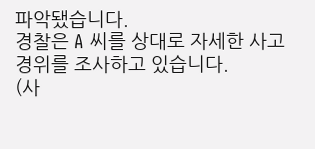파악됐습니다.
경찰은 A 씨를 상대로 자세한 사고 경위를 조사하고 있습니다.
(사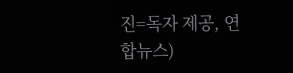진=독자 제공, 연합뉴스)